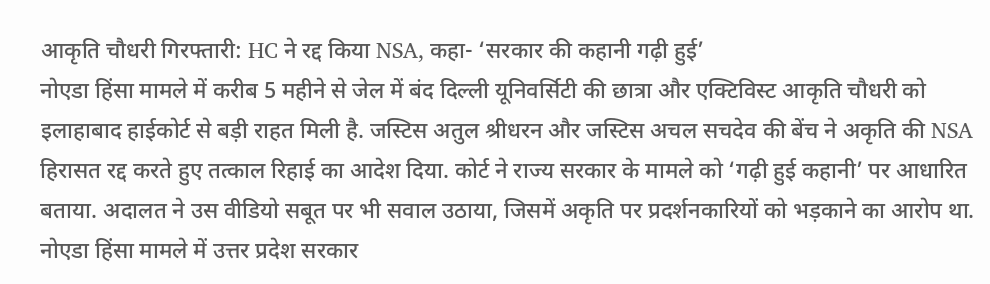आकृति चौधरी गिरफ्तारी: HC ने रद्द किया NSA, कहा- ‘सरकार की कहानी गढ़ी हुई’
नोएडा हिंसा मामले में करीब 5 महीने से जेल में बंद दिल्ली यूनिवर्सिटी की छात्रा और एक्टिविस्ट आकृति चौधरी को इलाहाबाद हाईकोर्ट से बड़ी राहत मिली है. जस्टिस अतुल श्रीधरन और जस्टिस अचल सचदेव की बेंच ने अकृति की NSA हिरासत रद्द करते हुए तत्काल रिहाई का आदेश दिया. कोर्ट ने राज्य सरकार के मामले को ‘गढ़ी हुई कहानी’ पर आधारित बताया. अदालत ने उस वीडियो सबूत पर भी सवाल उठाया, जिसमें अकृति पर प्रदर्शनकारियों को भड़काने का आरोप था.
नोएडा हिंसा मामले में उत्तर प्रदेश सरकार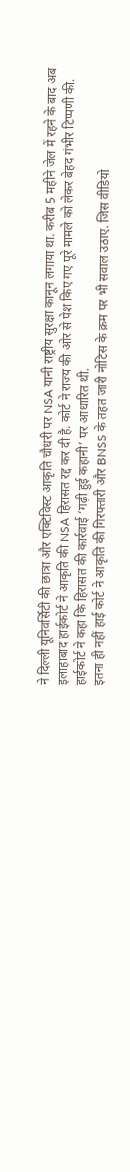ने दिल्ली यूनिवर्सिटी की छात्रा और एक्टिविस्ट आकृति चौधरी पर NSA यानी राष्ट्रीय सुरक्षा कानून लगाया था. करीब 5 महीने जेल में रहने के बाद अब इलाहाबाद हाईकोर्ट ने आकृति की NSA हिरासत रद्द कर दी है. कोर्ट ने राज्य की ओर से पेश किए गए पूरे मामले को लेकर बेहद गंभीर टिप्पणी की. हाईकोर्ट ने कहा कि हिरासत की कार्रवाई ‘गढ़ी हुई कहानी’ पर आधारित थी.
इतना ही नहीं हाई कोर्ट ने आकृति की गिरफ्तारी और BNSS के तहत जारी नोटिस के क्रम पर भी सवाल उठाए. जिस वीडियो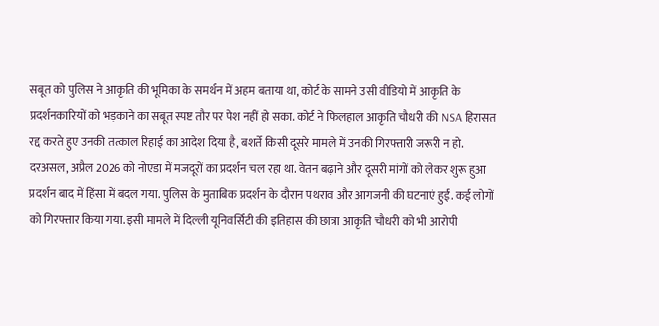सबूत को पुलिस ने आकृति की भूमिका के समर्थन में अहम बताया था, कोर्ट के सामने उसी वीडियो में आकृति के प्रदर्शनकारियों को भड़काने का सबूत स्पष्ट तौर पर पेश नहीं हो सका. कोर्ट ने फिलहाल आकृति चौधरी की NSA हिरासत रद्द करते हुए उनकी तत्काल रिहाई का आदेश दिया है, बशर्ते किसी दूसरे मामले में उनकी गिरफ्तारी जरूरी न हो.
दरअसल, अप्रैल 2026 को नोएडा में मजदूरों का प्रदर्शन चल रहा था. वेतन बढ़ाने और दूसरी मांगों को लेकर शुरू हुआ प्रदर्शन बाद में हिंसा में बदल गया. पुलिस के मुताबिक प्रदर्शन के दौरान पथराव और आगजनी की घटनाएं हुईं. कई लोगों को गिरफ्तार किया गया. इसी मामले में दिल्ली यूनिवर्सिटी की इतिहास की छात्रा आकृति चौधरी को भी आरोपी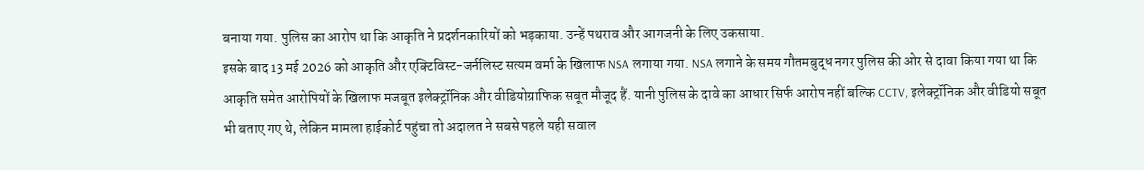बनाया गया. पुलिस का आरोप था कि आकृति ने प्रदर्शनकारियों को भड़काया. उन्हें पथराव और आगजनी के लिए उकसाया.
इसके बाद 13 मई 2026 को आकृति और एक्टिविस्ट-जर्नलिस्ट सत्यम वर्मा के खिलाफ NSA लगाया गया. NSA लगाने के समय गौतमबुद्ध नगर पुलिस की ओर से दावा किया गया था कि आकृति समेत आरोपियों के खिलाफ मजबूत इलेक्ट्रॉनिक और वीडियोग्राफिक सबूत मौजूद हैं. यानी पुलिस के दावे का आधार सिर्फ आरोप नहीं बल्कि CCTV, इलेक्ट्रॉनिक और वीडियो सबूत भी बताए गए थे, लेकिन मामला हाईकोर्ट पहुंचा तो अदालत ने सबसे पहले यही सवाल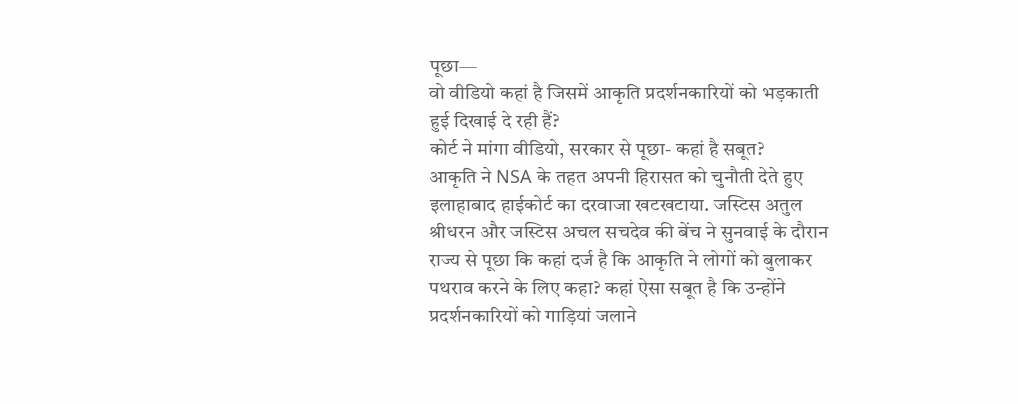पूछा—
वो वीडियो कहां है जिसमें आकृति प्रदर्शनकारियों को भड़काती हुई दिखाई दे रही हैं?
कोर्ट ने मांगा वीडियो, सरकार से पूछा- कहां है सबूत?
आकृति ने NSA के तहत अपनी हिरासत को चुनौती देते हुए इलाहाबाद हाईकोर्ट का दरवाजा खटखटाया. जस्टिस अतुल श्रीधरन और जस्टिस अचल सचदेव की बेंच ने सुनवाई के दौरान राज्य से पूछा कि कहां दर्ज है कि आकृति ने लोगों को बुलाकर पथराव करने के लिए कहा? कहां ऐसा सबूत है कि उन्होंने प्रदर्शनकारियों को गाड़ियां जलाने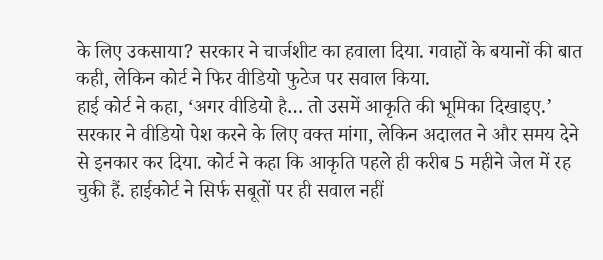के लिए उकसाया? सरकार ने चार्जशीट का हवाला दिया. गवाहों के बयानों की बात कही, लेकिन कोर्ट ने फिर वीडियो फुटेज पर सवाल किया.
हाई कोर्ट ने कहा, ‘अगर वीडियो है… तो उसमें आकृति की भूमिका दिखाइए.’ सरकार ने वीडियो पेश करने के लिए वक्त मांगा, लेकिन अदालत ने और समय देने से इनकार कर दिया. कोर्ट ने कहा कि आकृति पहले ही करीब 5 महीने जेल में रह चुकी हैं. हाईकोर्ट ने सिर्फ सबूतों पर ही सवाल नहीं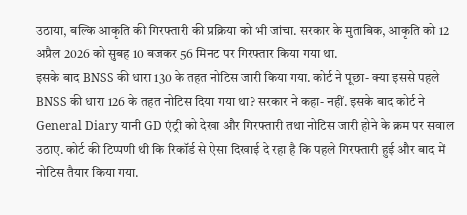उठाया, बल्कि आकृति की गिरफ्तारी की प्रक्रिया को भी जांचा. सरकार के मुताबिक, आकृति को 12 अप्रैल 2026 को सुबह 10 बजकर 56 मिनट पर गिरफ्तार किया गया था.
इसके बाद BNSS की धारा 130 के तहत नोटिस जारी किया गया. कोर्ट ने पूछा- क्या इससे पहले BNSS की धारा 126 के तहत नोटिस दिया गया था? सरकार ने कहा- नहीं. इसके बाद कोर्ट ने General Diary यानी GD एंट्री को देखा और गिरफ्तारी तथा नोटिस जारी होने के क्रम पर सवाल उठाए. कोर्ट की टिप्पणी थी कि रिकॉर्ड से ऐसा दिखाई दे रहा है कि पहले गिरफ्तारी हुई और बाद में नोटिस तैयार किया गया.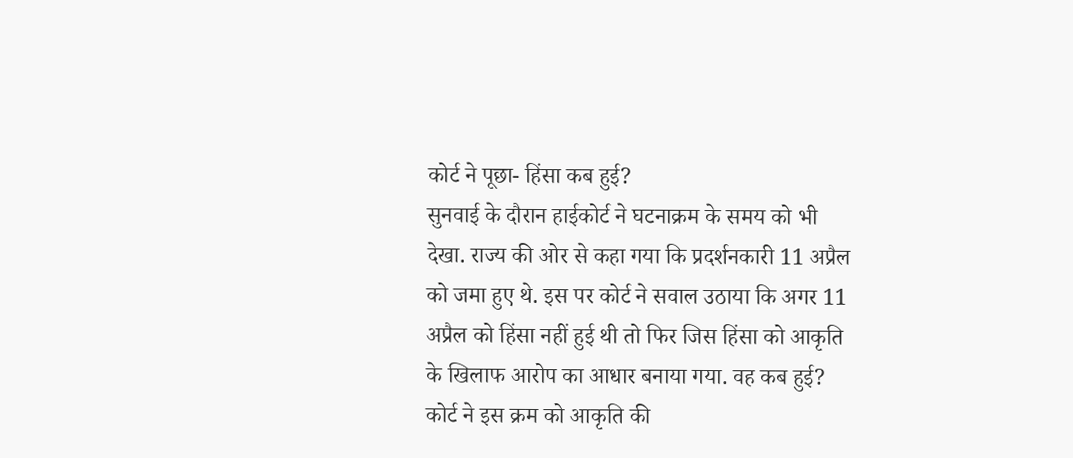कोर्ट ने पूछा- हिंसा कब हुई?
सुनवाई के दौरान हाईकोर्ट ने घटनाक्रम के समय को भी देखा. राज्य की ओर से कहा गया कि प्रदर्शनकारी 11 अप्रैल को जमा हुए थे. इस पर कोर्ट ने सवाल उठाया कि अगर 11 अप्रैल को हिंसा नहीं हुई थी तो फिर जिस हिंसा को आकृति के खिलाफ आरोप का आधार बनाया गया. वह कब हुई? कोर्ट ने इस क्रम को आकृति की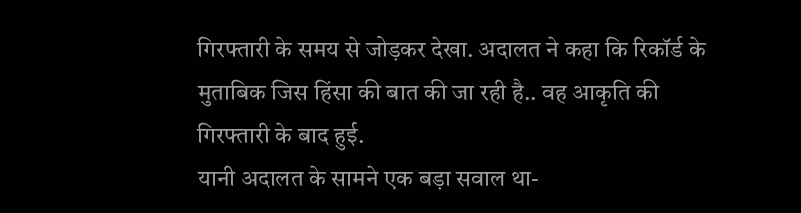गिरफ्तारी के समय से जोड़कर देखा. अदालत ने कहा कि रिकॉर्ड के मुताबिक जिस हिंसा की बात की जा रही है.. वह आकृति की गिरफ्तारी के बाद हुई.
यानी अदालत के सामने एक बड़ा सवाल था-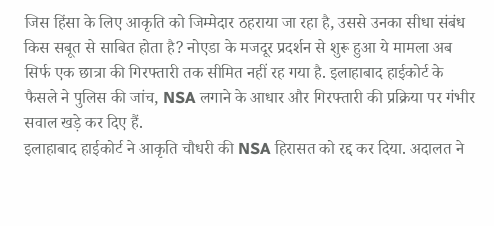जिस हिंसा के लिए आकृति को जिम्मेदार ठहराया जा रहा है, उससे उनका सीधा संबंध किस सबूत से साबित होता है? नोएडा के मजदूर प्रदर्शन से शुरू हुआ ये मामला अब सिर्फ एक छात्रा की गिरफ्तारी तक सीमित नहीं रह गया है. इलाहाबाद हाईकोर्ट के फैसले ने पुलिस की जांच, NSA लगाने के आधार और गिरफ्तारी की प्रक्रिया पर गंभीर सवाल खड़े कर दिए हैं.
इलाहाबाद हाईकोर्ट ने आकृति चौधरी की NSA हिरासत को रद्द कर दिया. अदालत ने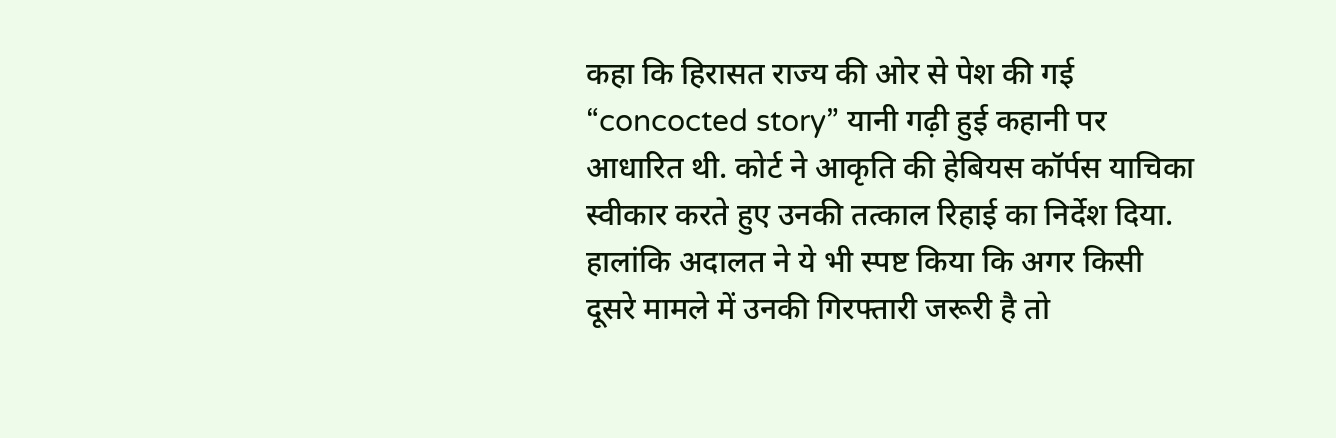कहा कि हिरासत राज्य की ओर से पेश की गई “concocted story” यानी गढ़ी हुई कहानी पर आधारित थी. कोर्ट ने आकृति की हेबियस कॉर्पस याचिका स्वीकार करते हुए उनकी तत्काल रिहाई का निर्देश दिया. हालांकि अदालत ने ये भी स्पष्ट किया कि अगर किसी दूसरे मामले में उनकी गिरफ्तारी जरूरी है तो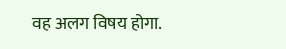वह अलग विषय होगा.